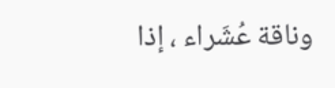وناقة عُشَراء ، إذا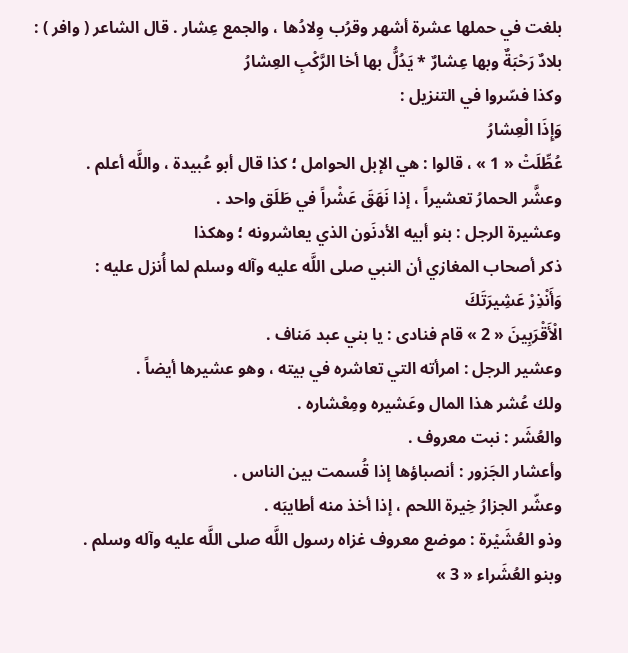بلغت في حملها عشرة أشهر وقرُب وِلادُها ، والجمع عِشار . قال الشاعر ( وافر ) :
بلادٌ رَحْبَةٌ وبها عِشارٌ * يَدُلُّ بها أخا الرَّكْبِ العِشارُ
وكذا فسّروا في التنزيل :
وَإِذَا الْعِشارُ
عُطِّلَتْ « 1 » ، قالوا : هي الإبل الحوامل ؛ كذا قال أبو عُبيدة ، واللَّه أعلم .
وعشَّر الحمارُ تعشيراً ، إذا نَهَقَ عَشْراً في طَلَق واحد .
وعشيرة الرجل : بنو أبيه الأدنَون الذي يعاشرونه ؛ وهكذا
ذكر أصحاب المغازي أن النبي صلى اللَّه عليه وآله وسلم لما أُنزل عليه :
وَأَنْذِرْ عَشِيرَتَكَ
الْأَقْرَبِينَ « 2 » قام فنادى : يا بني عبد مَناف .
وعشير الرجل : امرأته التي تعاشره في بيته ، وهو عشيرها أيضاً .
ولك عُشر هذا المال وعَشيره ومِعْشاره .
والعُشَر : نبت معروف .
وأعشار الجَزور : أنصباؤها إذا قُسمت بين الناس .
وعشّر الجزارُ خِيرة اللحم ، إذا أخذ منه أطايبَه .
وذو العُشَيْرة : موضع معروف غزاه رسول اللَّه صلى اللَّه عليه وآله وسلم .
وبنو العُشَراء « 3 »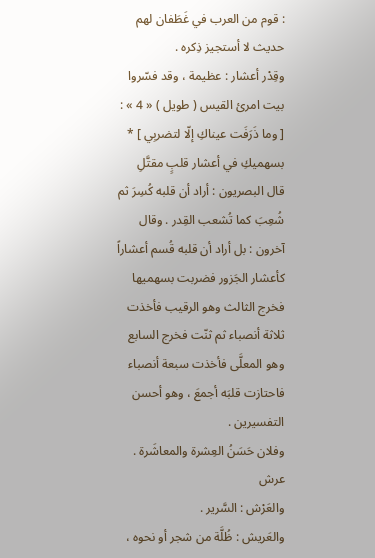: قوم من العرب في غَطَفان لهم حديث لا أستجيز ذِكره .
وقِدْر أعشار : عظيمة ، وقد فسّروا بيت امرئ القيس ( طويل ) « 4 » :
[ وما ذَرَفَت عيناكِ إلّا لتضربِي ] * بسهميكِ في أعشار قلبٍ مقتَّلِ
قال البصريون : أراد أن قلبه كُسِرَ ثم شُعِبَ كما تُشعب القِدر . وقال آخرون : بل أراد أن قلبه قُسم أعشاراً كأعشار الجَزور فضربت بسهميها فخرج الثالث وهو الرقيب فأخذت ثلاثة أنصباء ثم ثنّت فخرج السابع وهو المعلَّى فأخذت سبعة أنصباء فاحتازت قلبَه أجمعَ ، وهو أحسن التفسيرين .
وفلان حَسَنُ العِشرة والمعاشَرة .
عرش
والعَرْش : السَّرير .
والعَريش : ظُلَّة من شجر أو نحوه ،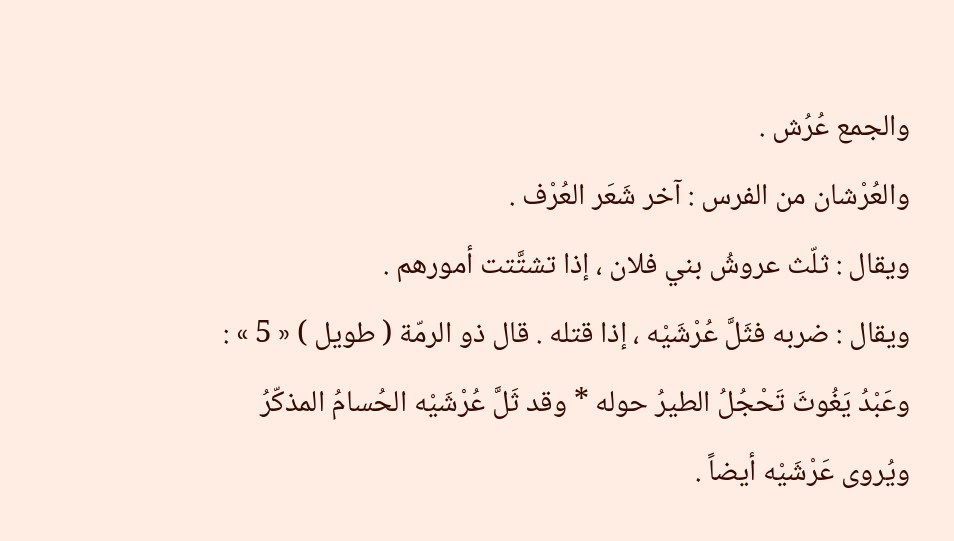والجمع عُرُش .
والعُرْشان من الفرس : آخر شَعَر العُرْف .
ويقال : ثلّث عروشُ بني فلان ، إذا تشتَّتت أمورهم .
ويقال : ضربه فثَلَّ عُرْشَيْه ، إذا قتله . قال ذو الرمّة ( طويل ) « 5 » :
وعَبْدُ يَغُوثَ تَحْجُلُ الطيرُ حوله * وقد ثَلَّ عُرْشَيْه الحُسامُ المذكّرُ
ويُروى عَرْشَيْه أيضاً .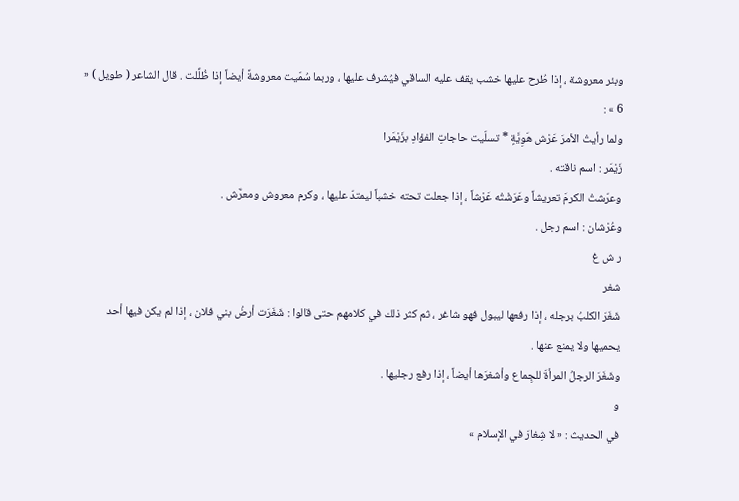وبئر معروشة ، إذا طُرح عليها خشب يقف عليه الساقي فيُشرف عليها ، وربما سُمّيت معروشةً أيضاً إذا ظُلِّلت . قال الشاعر ( طويل ) « 6 » :
ولما رأيتُ الأمرَ عَرْش هَوِيَّةٍ * تسلّيت حاجاتِ الفؤادِ بزَيْمَرا
زَيْمَر : اسم ناقته .
وعرّشتُ الكرمَ تعريشاً وعَرَشْتُه عَرْشاً ، إذا جعلت تحته خشباً ليمتدّ عليها ، وكرم معروش ومعرَّش .
وعُرْشان : اسم رجل .
ر ش غ
شغر
شَغَرَ الكلبُ برجله ، إذا رفعها ليبول فهو شاغر ، ثم كثر ذلك في كلامهم حتى قالوا : شَغَرَت أرضُ بني فلان ، إذا لم يكن فيها أحد يحميها ولا يمنع عنها .
وشَغَرَ الرجلُ المرأةَ للجِماع وأشغرَها أيضاً ، إذا رفع رجليها .
و
في الحديث : « لا شِغارَ في الإسلام »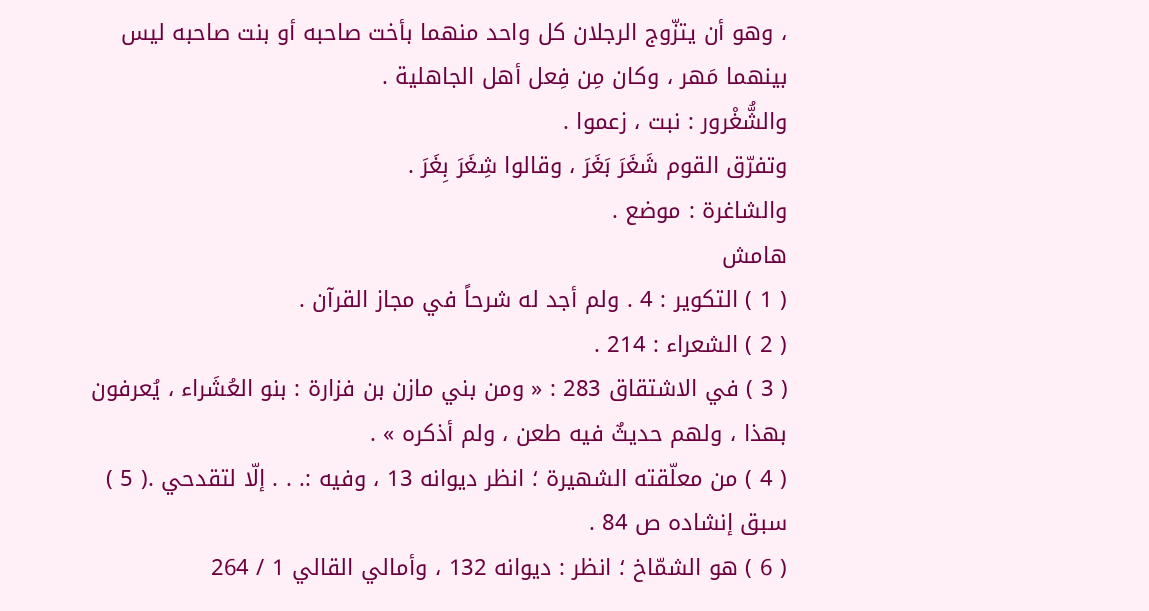، وهو أن يتزّوج الرجلان كل واحد منهما بأخت صاحبه أو بنت صاحبه ليس بينهما مَهر ، وكان مِن فِعل أهل الجاهلية .
والشُّغْرور : نبت ، زعموا .
وتفرّق القوم شَغَرَ بَغَرَ ، وقالوا شِغَرَ بِغَرَ .
والشاغرة : موضع .
هامش
( 1 ) التكوير : 4 . ولم أجد له شرحاً في مجاز القرآن .
( 2 ) الشعراء : 214 .
( 3 ) في الاشتقاق 283 : « ومن بني مازن بن فزارة : بنو العُشَراء ، يُعرفون بهذا ، ولهم حديثٌ فيه طعن ، ولم أذكره » .
( 4 ) من معلّقته الشهيرة ؛ انظر ديوانه 13 ، وفيه :. . . إلّا لتقدحي .( 5 ) سبق إنشاده ص 84 .
( 6 ) هو الشمّاخ ؛ انظر : ديوانه 132 ، وأمالي القالي 1 / 264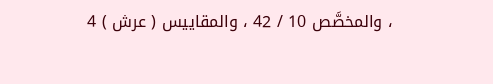، والمخصَّص 10 / 42 ، والمقاييس ( عرش ) 4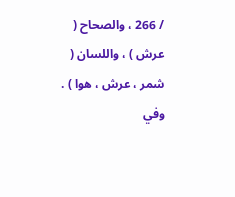/ 266 ، والصحاح ( عرش ) ، واللسان ( شمر ، عرش ، هوا ) . وفي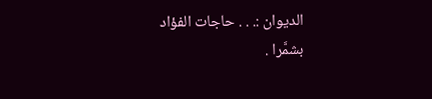الديوان :. . . حاجات الفؤاد بشمَّرا .